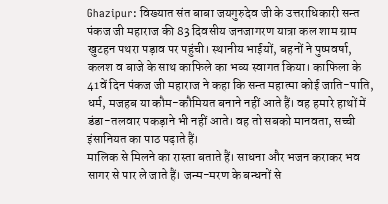Ghazipur: विख्यात संत बाबा जयगुरुदेव जी के उत्तराधिकारी सन्त पंकज जी महाराज की 83 दिवसीय जनजागरण यात्रा कल शाम ग्राम खुटहन पथरा पड़ाव पर पहुंची। स्थानीय भाईयों, बहनों ने पुष्पवर्षा, कलश व बाजे के साथ काफिले का भव्य स्वागत किया। काफिला के 41वें दिन पंकज जी महाराज ने कहा कि सन्त महात्मा कोई जाति-पाति, धर्म, मजहब या कौम-कौमियत बनाने नहीं आते हैं। वह हमारे हाथों में डंडा-तलवार पकड़ाने भी नहीं आते। वह तो सबको मानवता, सच्ची इंसानियत का पाठ पढ़ाते हैं।
मालिक से मिलने का रास्ता बताते हैं। साधना और भजन कराकर भव सागर से पार ले जाते हैं। जन्म-मरण के बन्धनों से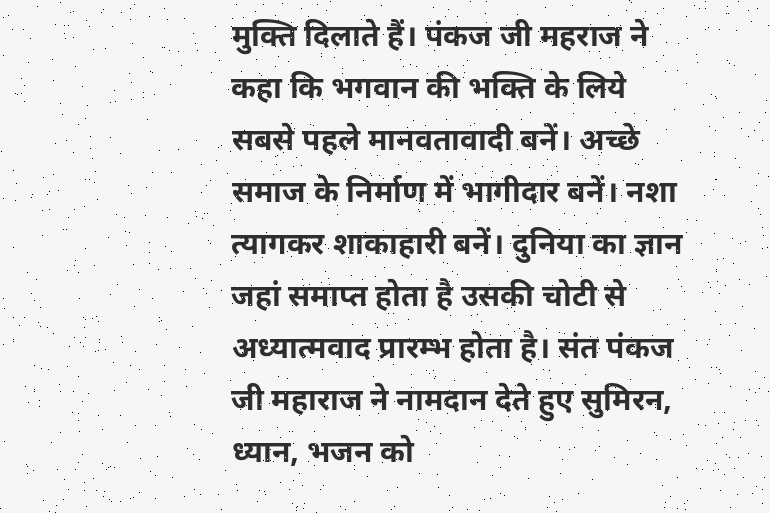मुक्ति दिलाते हैं। पंकज जी महराज ने कहा कि भगवान की भक्ति के लिये सबसे पहले मानवतावादी बनें। अच्छे समाज के निर्माण में भागीदार बनें। नशा त्यागकर शाकाहारी बनें। दुनिया का ज्ञान जहां समाप्त होता है उसकी चोटी से अध्यात्मवाद प्रारम्भ होता है। संत पंकज जी महाराज ने नामदान देते हुए सुमिरन, ध्यान, भजन को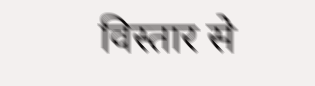विस्तार से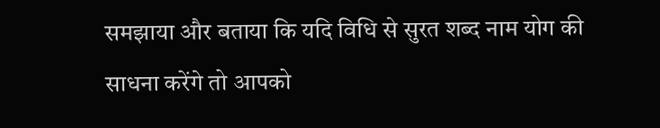समझाया और बताया कि यदि विधि से सुरत शब्द नाम योग की साधना करेंगे तो आपको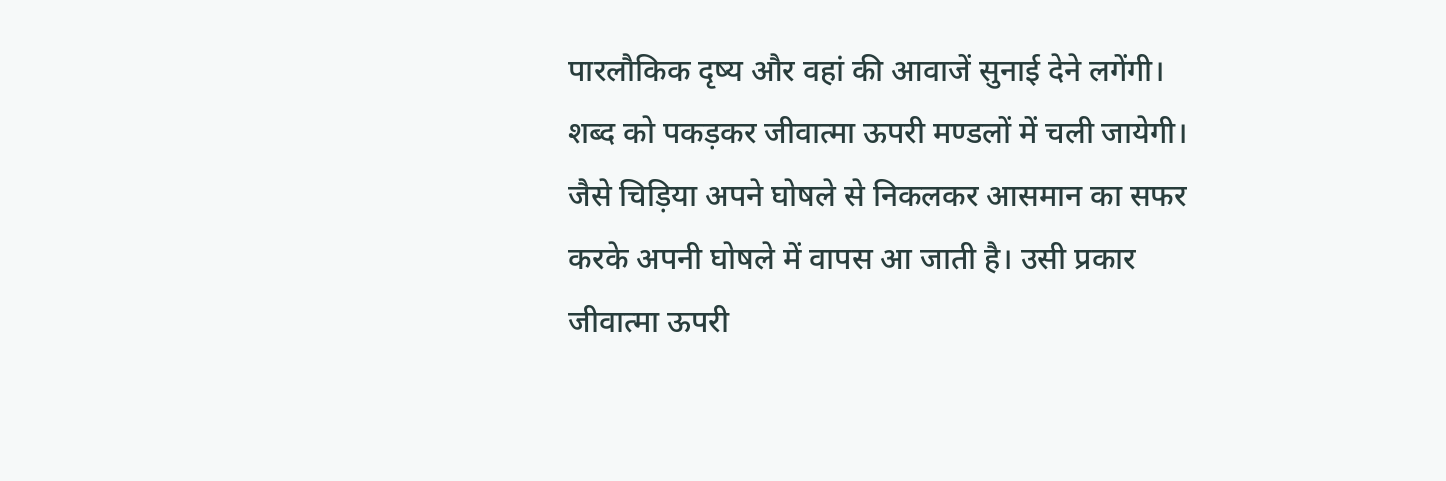पारलौकिक दृष्य और वहां की आवाजें सुनाई देने लगेंगी।
शब्द को पकड़कर जीवात्मा ऊपरी मण्डलों में चली जायेगी। जैसे चिड़िया अपने घोषले से निकलकर आसमान का सफर करके अपनी घोषले में वापस आ जाती है। उसी प्रकार जीवात्मा ऊपरी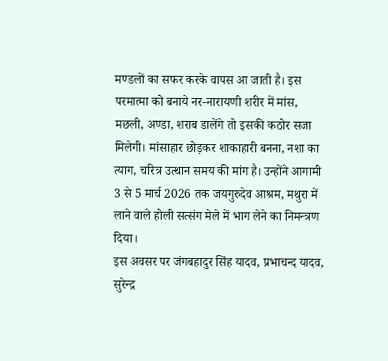मण्डलों का सफर करके वापस आ जाती है। इस परमात्मा को बनाये नर-नारायणी शरीर में मांस, मछली, अण्डा, शराब डालेंगे तो इसकी कठोर सजा मिलेगी। मांसाहार छोड़कर शाकाहारी बनना, नशा का त्याग, चरित्र उत्थान समय की मांग है। उन्होंने आगामी 3 से 5 मार्च 2026 तक जयगुरुदेव आश्रम, मथुरा में लाने वाले होली सत्संग मेले में भाग लेने का निमन्त्रण दिया।
इस अवसर पर जंगबहादुर सिंह यादव, प्रभाचन्द यादव, सुरेन्द्र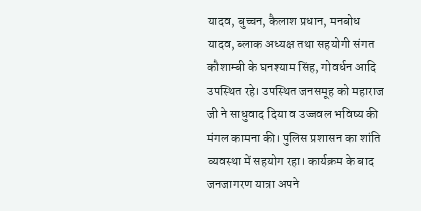यादव, बुच्चन, कैलाश प्रधान, मनबोध यादव, ब्लाक अध्यक्ष तथा सहयोगी संगत कौशाम्बी के घनश्याम सिंह, गोवर्धन आदि उपस्थित रहे। उपस्थित जनसमूह को महाराज जी ने साधुवाद दिया व उज्जवल भविष्य की मंगल कामना की। पुलिस प्रशासन का शांति व्यवस्था में सहयोग रहा। कार्यक्रम के बाद जनजागरण यात्रा अपने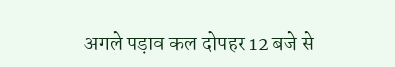अगले पड़ाव कल दोपहर 12 बजे से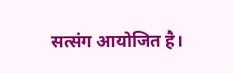सत्संग आयोजित है।